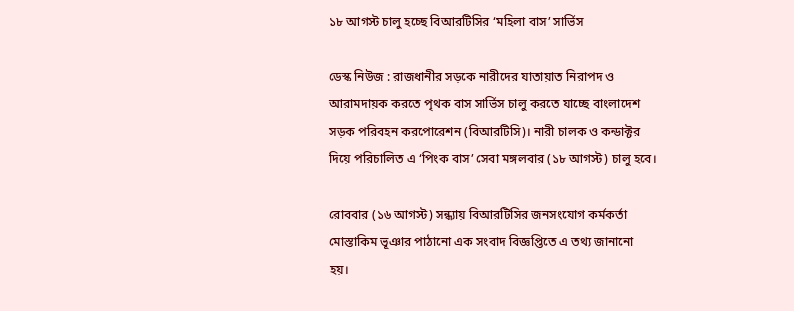১৮ আগস্ট চালু হচ্ছে বিআরটিসির ‘মহিলা বাস’ সার্ভিস

ডেস্ক নিউজ : রাজধানীর সড়কে নারীদের যাতায়াত নিরাপদ ও আরামদায়ক করতে পৃথক বাস সার্ভিস চালু করতে যাচ্ছে বাংলাদেশ সড়ক পরিবহন করপোরেশন (বিআরটিসি)। নারী চালক ও কন্ডাক্টর দিয়ে পরিচালিত এ ‘পিংক বাস’ সেবা মঙ্গলবার (১৮ আগস্ট) চালু হবে।

রোববার (১৬ আগস্ট) সন্ধ্যায় বিআরটিসির জনসংযোগ কর্মকর্তা মোস্তাকিম ভূঞার পাঠানো এক সংবাদ বিজ্ঞপ্তিতে এ তথ্য জানানো হয়।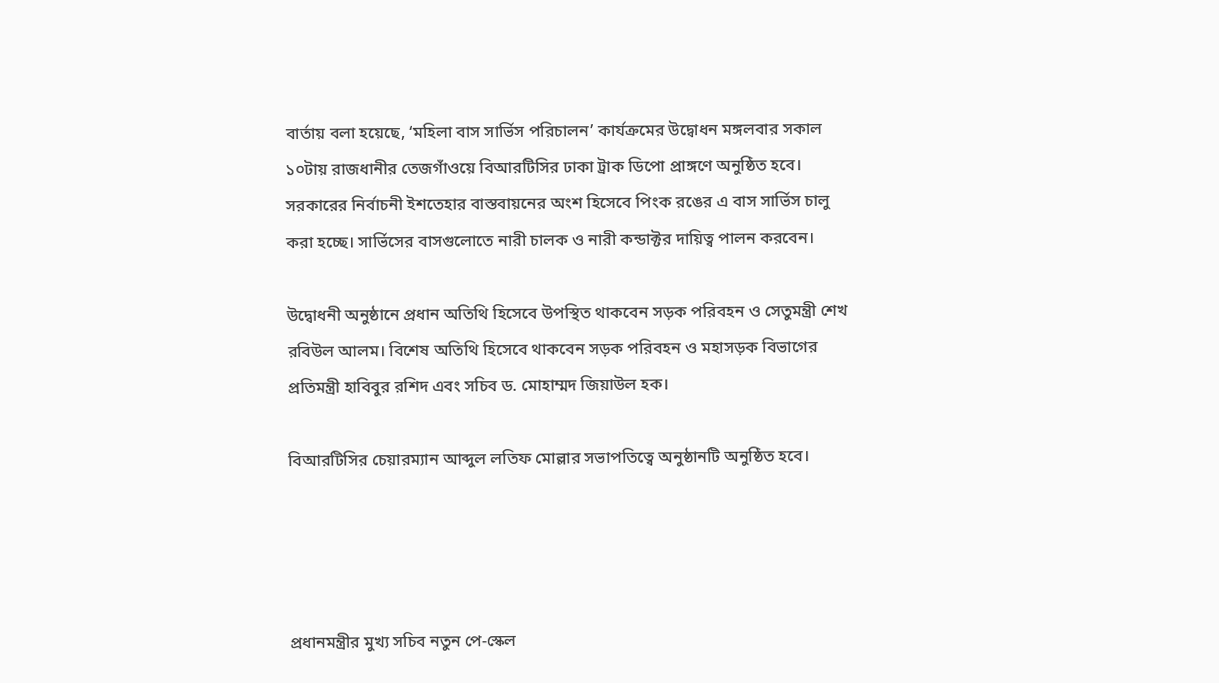বার্তায় বলা হয়েছে, ‘মহিলা বাস সার্ভিস পরিচালন’ কার্যক্রমের উদ্বোধন মঙ্গলবার সকাল ১০টায় রাজধানীর তেজগাঁওয়ে বিআরটিসির ঢাকা ট্রাক ডিপো প্রাঙ্গণে অনুষ্ঠিত হবে। সরকারের নির্বাচনী ইশতেহার বাস্তবায়নের অংশ হিসেবে পিংক রঙের এ বাস সার্ভিস চালু করা হচ্ছে। সার্ভিসের বাসগুলোতে নারী চালক ও নারী কন্ডাক্টর দায়িত্ব পালন করবেন।

উদ্বোধনী অনুষ্ঠানে প্রধান অতিথি হিসেবে উপস্থিত থাকবেন সড়ক পরিবহন ও সেতুমন্ত্রী শেখ রবিউল আলম। বিশেষ অতিথি হিসেবে থাকবেন সড়ক পরিবহন ও মহাসড়ক বিভাগের প্রতিমন্ত্রী হাবিবুর রশিদ এবং সচিব ড. মোহাম্মদ জিয়াউল হক।

বিআরটিসির চেয়ারম্যান আব্দুল লতিফ মোল্লার সভাপতিত্বে অনুষ্ঠানটি অনুষ্ঠিত হবে।




প্রধানমন্ত্রীর মুখ্য সচিব নতুন পে-স্কেল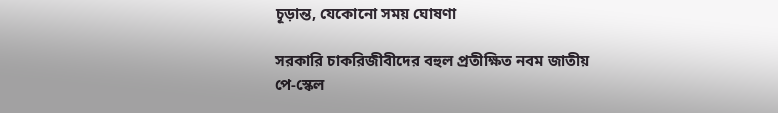চূড়ান্ত, যেকোনো সময় ঘোষণা

সরকারি চাকরিজীবীদের বহুল প্রতীক্ষিত নবম জাতীয় পে-স্কেল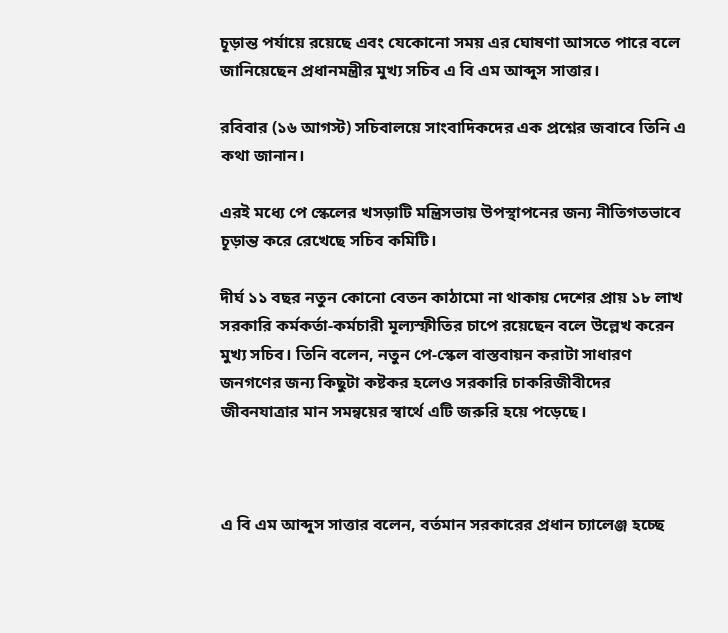চূড়ান্ত পর্যায়ে রয়েছে এবং যেকোনো সময় এর ঘোষণা আসতে পারে বলে জানিয়েছেন প্রধানমন্ত্রীর মুখ্য সচিব এ বি এম আব্দুস সাত্তার।

রবিবার (১৬ আগস্ট) সচিবালয়ে সাংবাদিকদের এক প্রশ্নের জবাবে তিনি এ কথা জানান।

এরই মধ্যে পে স্কেলের খসড়াটি মন্ত্রিসভায় উপস্থাপনের জন্য নীতিগতভাবে চূড়ান্ত করে রেখেছে সচিব কমিটি।

দীর্ঘ ১১ বছর নতুন কোনো বেতন কাঠামো না থাকায় দেশের প্রায় ১৮ লাখ সরকারি কর্মকর্তা-কর্মচারী মূল্যস্ফীতির চাপে রয়েছেন বলে উল্লেখ করেন মুখ্য সচিব। তিনি বলেন, নতুন পে-স্কেল বাস্তবায়ন করাটা সাধারণ জনগণের জন্য কিছুটা কষ্টকর হলেও সরকারি চাকরিজীবীদের জীবনযাত্রার মান সমন্বয়ের স্বার্থে এটি জরুরি হয়ে পড়েছে।



এ বি এম আব্দুস সাত্তার বলেন, বর্তমান সরকারের প্রধান চ্যালেঞ্জ হচ্ছে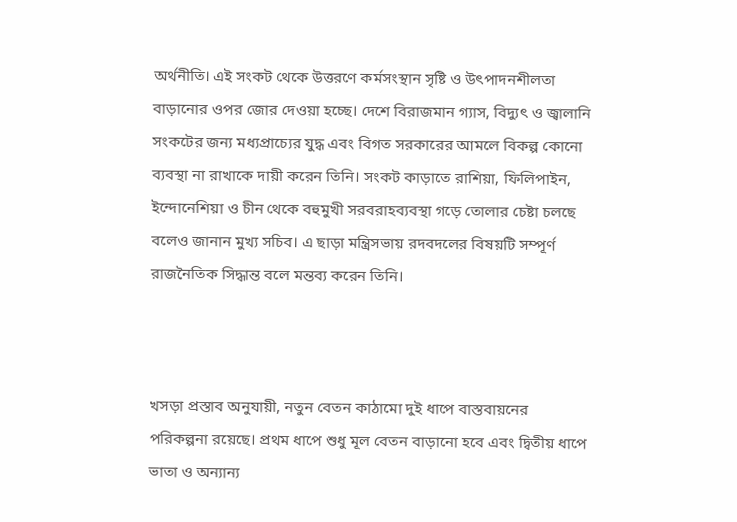অর্থনীতি। এই সংকট থেকে উত্তরণে কর্মসংস্থান সৃষ্টি ও উৎপাদনশীলতা বাড়ানোর ওপর জোর দেওয়া হচ্ছে। দেশে বিরাজমান গ্যাস, বিদ্যুৎ ও জ্বালানি সংকটের জন্য মধ্যপ্রাচ্যের যুদ্ধ এবং বিগত সরকারের আমলে বিকল্প কোনো ব্যবস্থা না রাখাকে দায়ী করেন তিনি। সংকট কাড়াতে রাশিয়া, ফিলিপাইন, ইন্দোনেশিয়া ও চীন থেকে বহুমুখী সরবরাহব্যবস্থা গড়ে তোলার চেষ্টা চলছে বলেও জানান মুখ্য সচিব। এ ছাড়া মন্ত্রিসভায় রদবদলের বিষয়টি সম্পূর্ণ রাজনৈতিক সিদ্ধান্ত বলে মন্তব্য করেন তিনি।



খসড়া প্রস্তাব অনুযায়ী, নতুন বেতন কাঠামো দুই ধাপে বাস্তবায়নের পরিকল্পনা রয়েছে। প্রথম ধাপে শুধু মূল বেতন বাড়ানো হবে এবং দ্বিতীয় ধাপে ভাতা ও অন্যান্য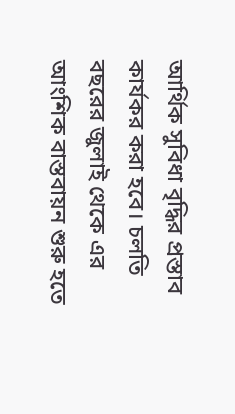আর্থিক সুবিধা বৃদ্ধির প্রস্তাব কার্যকর করা হবে। চলতি বছরের জুলাই থেকে এর আংশিক বাস্তবায়ন শুরু হতে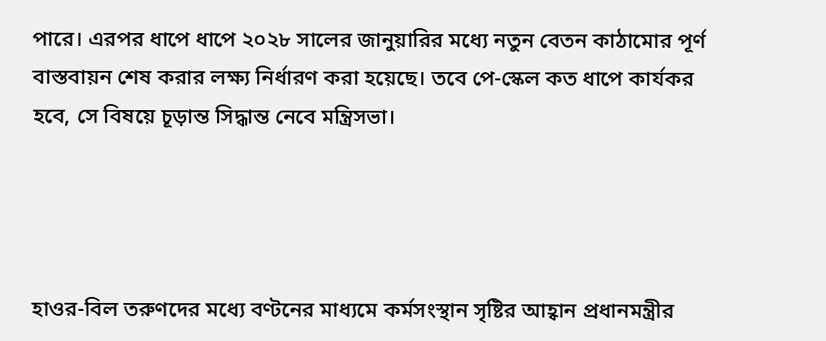পারে। এরপর ধাপে ধাপে ২০২৮ সালের জানুয়ারির মধ্যে নতুন বেতন কাঠামোর পূর্ণ বাস্তবায়ন শেষ করার লক্ষ্য নির্ধারণ করা হয়েছে। তবে পে-স্কেল কত ধাপে কার্যকর হবে, সে বিষয়ে চূড়ান্ত সিদ্ধান্ত নেবে মন্ত্রিসভা।




হাওর-বিল তরুণদের মধ্যে বণ্টনের মাধ্যমে কর্মসংস্থান সৃষ্টির আহ্বান প্রধানমন্ত্রীর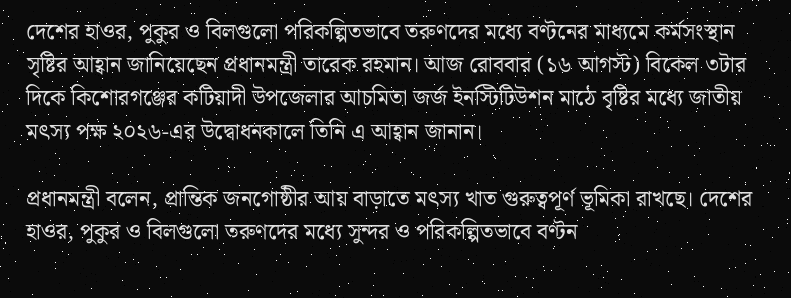দেশের হাওর, পুকুর ও বিলগুলো পরিকল্পিতভাবে তরুণদের মধ্যে বণ্টনের মাধ্যমে কর্মসংস্থান সৃষ্টির আহ্বান জানিয়েছেন প্রধানমন্ত্রী তারেক রহমান। আজ রোববার (১৬ আগস্ট) বিকেল ৩টার দিকে কিশোরগঞ্জের কটিয়াদী উপজেলার আচমিতা জর্জ ইনস্টিটিউশন মাঠে বৃষ্টির মধ্যে জাতীয় মৎস্য পক্ষ ২০২৬-এর উদ্বোধনকালে তিনি এ আহ্বান জানান।

প্রধানমন্ত্রী বলেন, প্রান্তিক জনগোষ্ঠীর আয় বাড়াতে মৎস্য খাত গুরুত্বপূর্ণ ভূমিকা রাখছে। দেশের হাওর, পুকুর ও বিলগুলো তরুণদের মধ্যে সুন্দর ও পরিকল্পিতভাবে বণ্টন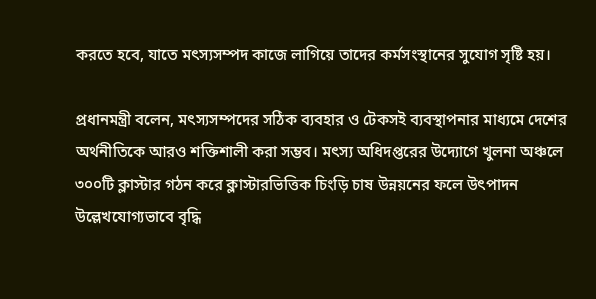করতে হবে, যাতে মৎস্যসম্পদ কাজে লাগিয়ে তাদের কর্মসংস্থানের সুযোগ সৃষ্টি হয়।

প্রধানমন্ত্রী বলেন, মৎস্যসম্পদের সঠিক ব্যবহার ও টেকসই ব্যবস্থাপনার মাধ্যমে দেশের অর্থনীতিকে আরও শক্তিশালী করা সম্ভব। মৎস্য অধিদপ্তরের উদ্যোগে খুলনা অঞ্চলে ৩০০টি ক্লাস্টার গঠন করে ক্লাস্টারভিত্তিক চিংড়ি চাষ উন্নয়নের ফলে উৎপাদন উল্লেখযোগ্যভাবে বৃদ্ধি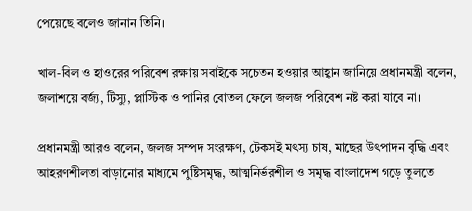পেয়েছে বলেও জানান তিনি।

খাল-বিল ও হাওরের পরিবেশ রক্ষায় সবাইকে সচেতন হওয়ার আহ্বান জানিয়ে প্রধানমন্ত্রী বলেন, জলাশয়ে বর্জ্য, টিস্যু, প্লাস্টিক ও পানির বোতল ফেলে জলজ পরিবেশ নষ্ট করা যাবে না।

প্রধানমন্ত্রী আরও বলেন, জলজ সম্পদ সংরক্ষণ, টেকসই মৎস্য চাষ, মাছের উৎপাদন বৃদ্ধি এবং আহরণশীলতা বাড়ানোর মাধ্যমে পুষ্টিসমৃদ্ধ, আত্মনির্ভরশীল ও সমৃদ্ধ বাংলাদেশ গড়ে তুলতে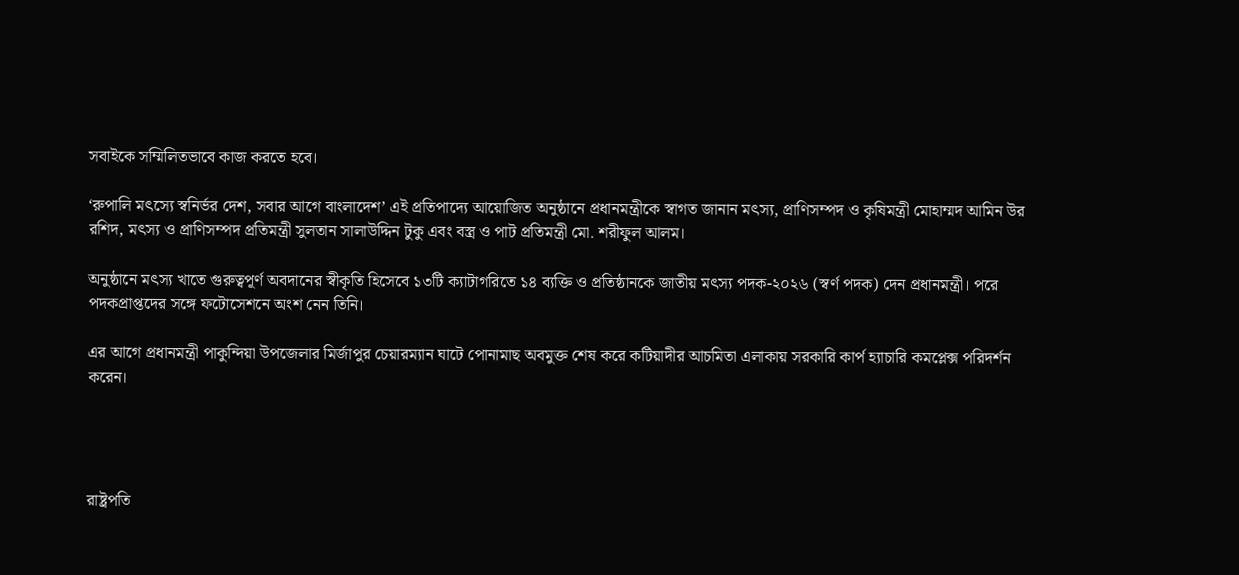সবাইকে সম্মিলিতভাবে কাজ করতে হবে।

‘রুপালি মৎস্যে স্বনির্ভর দেশ, সবার আগে বাংলাদেশ’ এই প্রতিপাদ্যে আয়োজিত অনুষ্ঠানে প্রধানমন্ত্রীকে স্বাগত জানান মৎস্য, প্রাণিসম্পদ ও কৃষিমন্ত্রী মোহাম্মদ আমিন উর রশিদ, মৎস্য ও প্রাণিসম্পদ প্রতিমন্ত্রী সুলতান সালাউদ্দিন টুকু এবং বস্ত্র ও পাট প্রতিমন্ত্রী মো. শরীফুল আলম।

অনুষ্ঠানে মৎস্য খাতে গুরুত্বপূর্ণ অবদানের স্বীকৃতি হিসেবে ১৩টি ক্যাটাগরিতে ১৪ ব্যক্তি ও প্রতিষ্ঠানকে জাতীয় মৎস্য পদক-২০২৬ (স্বর্ণ পদক) দেন প্রধানমন্ত্রী। পরে পদকপ্রাপ্তদের সঙ্গে ফটোসেশনে অংশ নেন তিনি।

এর আগে প্রধানমন্ত্রী পাকুন্দিয়া উপজেলার মির্জাপুর চেয়ারম্যান ঘাটে পোনামাছ অবমুক্ত শেষ করে কটিয়াদীর আচমিতা এলাকায় সরকারি কার্প হ্যাচারি কমপ্লেক্স পরিদর্শন করেন।




রাষ্ট্রপতি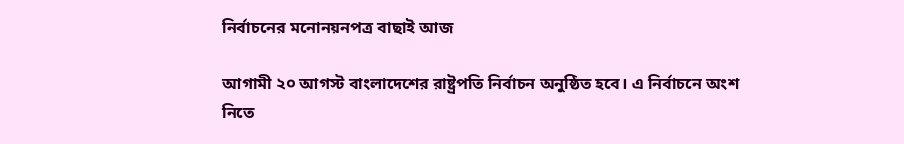নির্বাচনের মনোনয়নপত্র বাছাই আজ

আগামী ২০ আগস্ট বাংলাদেশের রাষ্ট্রপতি নির্বাচন অনুষ্ঠিত হবে। এ নির্বাচনে অংশ নিতে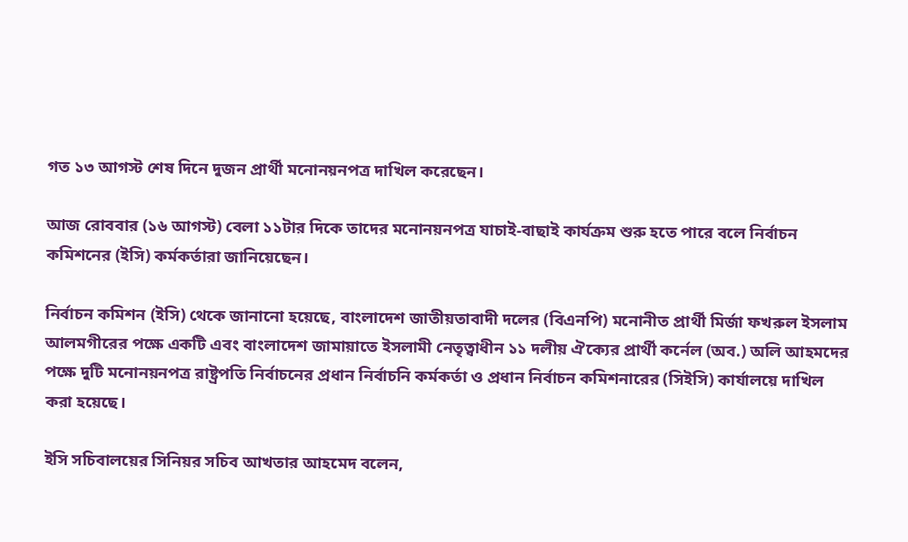গত ১৩ আগস্ট শেষ দিনে দুজন প্রার্থী মনোনয়নপত্র দাখিল করেছেন।

আজ রোববার (১৬ আগস্ট) বেলা ১১টার দিকে তাদের মনোনয়নপত্র যাচাই-বাছাই কার্যক্রম শুরু হতে পারে বলে নির্বাচন কমিশনের (ইসি) কর্মকর্তারা জানিয়েছেন।

নির্বাচন কমিশন (ইসি) থেকে জানানো হয়েছে, বাংলাদেশ জাতীয়তাবাদী দলের (বিএনপি) মনোনীত প্রার্থী মির্জা ফখরুল ইসলাম আলমগীরের পক্ষে একটি এবং বাংলাদেশ জামায়াতে ইসলামী নেতৃত্বাধীন ১১ দলীয় ঐক্যের প্রার্থী কর্নেল (অব.) অলি আহমদের পক্ষে দুটি মনোনয়নপত্র রাষ্ট্রপতি নির্বাচনের প্রধান নির্বাচনি কর্মকর্তা ও প্রধান নির্বাচন কমিশনারের (সিইসি) কার্যালয়ে দাখিল করা হয়েছে।

ইসি সচিবালয়ের সিনিয়র সচিব আখতার আহমেদ বলেন,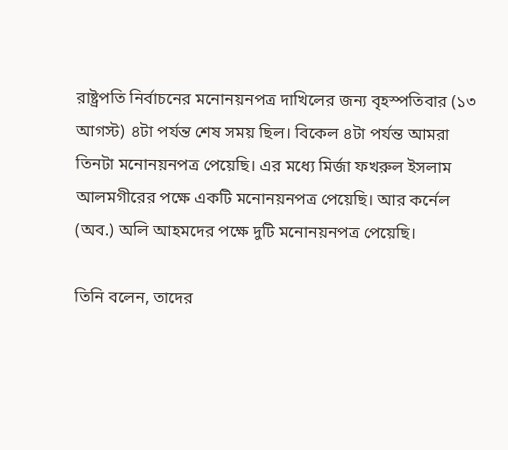রাষ্ট্রপতি নির্বাচনের মনোনয়নপত্র দাখিলের জন্য বৃহস্পতিবার (১৩ আগস্ট) ৪টা পর্যন্ত শেষ সময় ছিল। বিকেল ৪টা পর্যন্ত আমরা তিনটা মনোনয়নপত্র পেয়েছি। এর মধ্যে মির্জা ফখরুল ইসলাম আলমগীরের পক্ষে একটি মনোনয়নপত্র পেয়েছি। আর কর্নেল (অব.) অলি আহমদের পক্ষে দুটি মনোনয়নপত্র পেয়েছি।

তিনি বলেন, তাদের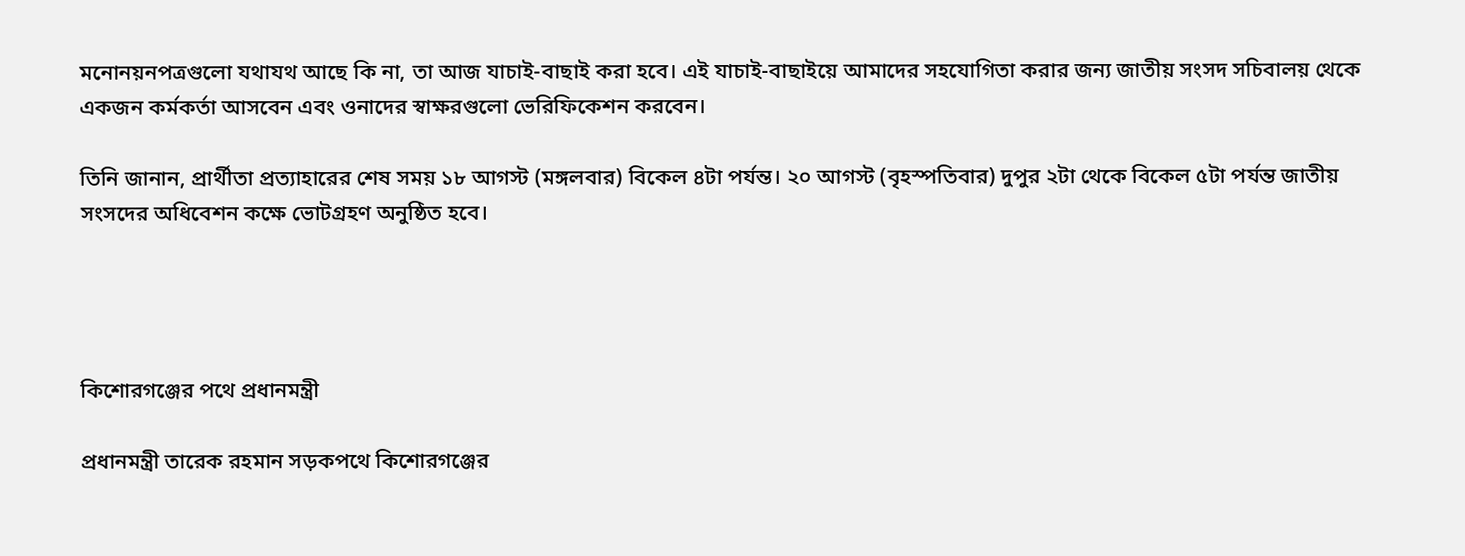মনোনয়নপত্রগুলো যথাযথ আছে কি না, তা আজ যাচাই-বাছাই করা হবে। এই যাচাই-বাছাইয়ে আমাদের সহযোগিতা করার জন্য জাতীয় সংসদ সচিবালয় থেকে একজন কর্মকর্তা আসবেন এবং ওনাদের স্বাক্ষরগুলো ভেরিফিকেশন করবেন।

তিনি জানান, প্রার্থীতা প্রত্যাহারের শেষ সময় ১৮ আগস্ট (মঙ্গলবার) বিকেল ৪টা পর্যন্ত। ২০ আগস্ট (বৃহস্পতিবার) দুপুর ২টা থেকে বিকেল ৫টা পর্যন্ত জাতীয় সংসদের অধিবেশন কক্ষে ভোটগ্রহণ অনুষ্ঠিত হবে।




কিশোরগঞ্জের পথে প্রধানমন্ত্রী

প্রধানমন্ত্রী তারেক রহমান সড়কপথে কিশোরগঞ্জের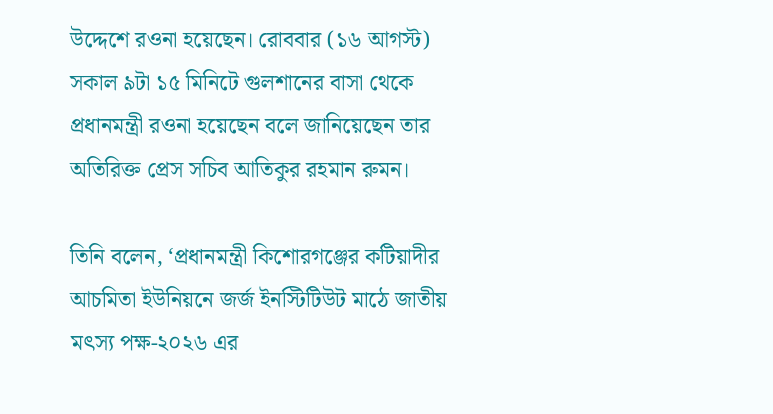উদ্দেশে রওনা হয়েছেন। রোববার (১৬ আগস্ট) সকাল ৯টা ১৫ মিনিটে গুলশানের বাসা থেকে প্রধানমন্ত্রী রওনা হয়েছেন বলে জানিয়েছেন তার অতিরিক্ত প্রেস সচিব আতিকুর রহমান রুমন।

তিনি বলেন, ‘প্রধানমন্ত্রী কিশোরগঞ্জের কটিয়াদীর আচমিতা ইউনিয়নে জর্জ ইনস্টিটিউট মাঠে জাতীয় মৎস্য পক্ষ-২০২৬ এর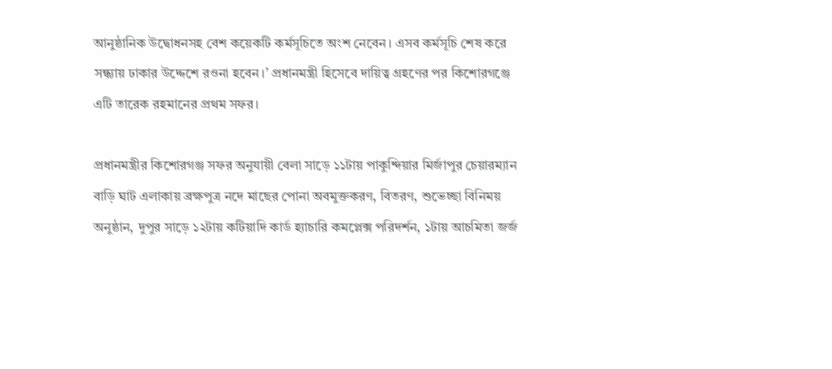আনুষ্ঠানিক উদ্বোধনসহ বেশ কয়েকটি কর্মসূচিতে অংশ নেবেন। এসব কর্মসূচি শেষ করে সন্ধ্যায় ঢাকার উদ্দেশে রওনা হবেন।’ প্রধানমন্ত্রী হিসেবে দায়িত্ব গ্রহণের পর কিশোরগঞ্জে এটি তারেক রহমানের প্রথম সফর।

প্রধানমন্ত্রীর কিশোরগঞ্জ সফর অনুযায়ী বেলা সাড়ে ১১টায় পাকুন্দিয়ার মির্জাপুর চেয়ারম্যান বাড়ি ঘাট এলাকায় ব্রক্ষপুত্র নদে মাছের পোনা অবমুক্তকরণ, বিতরণ, শুভেচ্ছা বিনিময় অনুষ্ঠান, দুপুর সাড়ে ১২টায় কটিয়াদি কার্ড হ্যাচারি কমপ্লেক্স পরিদর্শন, ১টায় আচমিতা জর্জ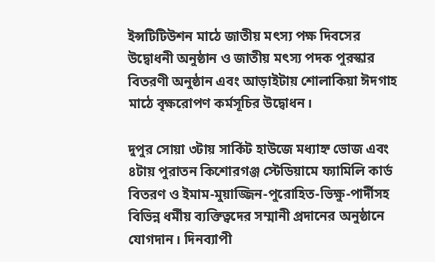ইন্সটিটিউশন মাঠে জাতীয় মৎস্য পক্ষ দিবসের উদ্বোধনী অনুষ্ঠান ও জাতীয় মৎস্য পদক পুরস্কার বিতরণী অনুষ্ঠান এবং আড়াইটায় শোলাকিয়া ঈদগাহ মাঠে বৃক্ষরোপণ কর্মসূচির উদ্বোধন।

দুপুর সোয়া ৩টায় সার্কিট হাউজে মধ্যাহ্ন ভোজ এবং ৪টায় পুরাতন কিশোরগঞ্জ স্টেডিয়ামে ফ্যামিলি কার্ড বিতরণ ও ইমাম-মুয়াজ্জিন-পুরোহিত-ভিক্ষু-পার্দীসহ বিভিন্ন ধর্মীয় ব্যক্তিত্বদের সম্মানী প্রদানের অনুষ্ঠানে যোগদান। দিনব্যাপী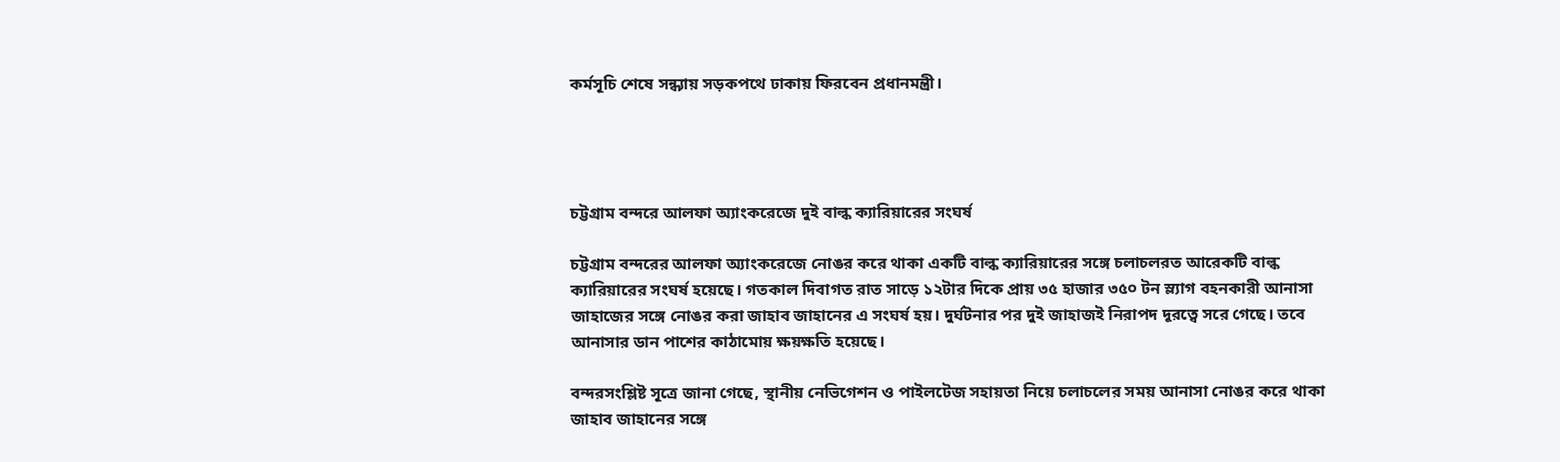কর্মসূচি শেষে সন্ধ্যায় সড়কপথে ঢাকায় ফিরবেন প্রধানমন্ত্রী।




চট্টগ্রাম বন্দরে আলফা অ্যাংকরেজে দুই বাল্ক ক্যারিয়ারের সংঘর্ষ

চট্টগ্রাম বন্দরের আলফা অ্যাংকরেজে নোঙর করে থাকা একটি বাল্ক ক্যারিয়ারের সঙ্গে চলাচলরত আরেকটি বাল্ক ক্যারিয়ারের সংঘর্ষ হয়েছে। গতকাল দিবাগত রাত সাড়ে ১২টার দিকে প্রায় ৩৫ হাজার ৩৫০ টন স্ল্যাগ বহনকারী আনাসা জাহাজের সঙ্গে নোঙর করা জাহাব জাহানের এ সংঘর্ষ হয়। দুর্ঘটনার পর দুই জাহাজই নিরাপদ দূরত্বে সরে গেছে। তবে আনাসার ডান পাশের কাঠামোয় ক্ষয়ক্ষতি হয়েছে।

বন্দরসংশ্লিষ্ট সূত্রে জানা গেছে, স্থানীয় নেভিগেশন ও পাইলটেজ সহায়তা নিয়ে চলাচলের সময় আনাসা নোঙর করে থাকা জাহাব জাহানের সঙ্গে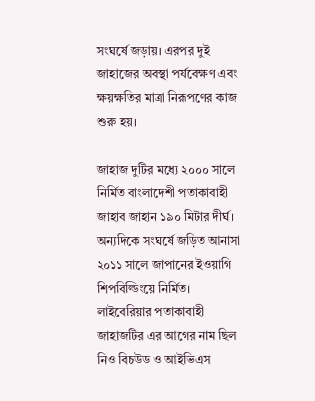সংঘর্ষে জড়ায়। এরপর দুই জাহাজের অবস্থা পর্যবেক্ষণ এবং ক্ষয়ক্ষতির মাত্রা নিরূপণের কাজ শুরু হয়।

জাহাজ দুটির মধ্যে ২০০০ সালে নির্মিত বাংলাদেশী পতাকাবাহী জাহাব জাহান ১৯০ মিটার দীর্ঘ। অন্যদিকে সংঘর্ষে জড়িত আনাসা ২০১১ সালে জাপানের ইওয়াগি শিপবিল্ডিংয়ে নির্মিত। লাইবেরিয়ার পতাকাবাহী জাহাজটির এর আগের নাম ছিল নিও বিচউড ও আইভিএস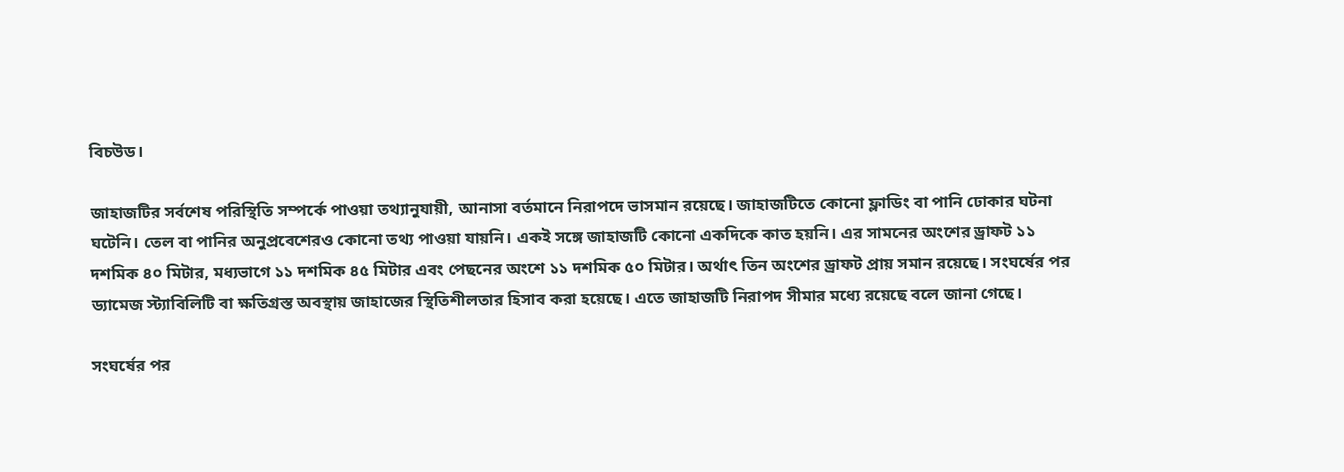বিচউড।

জাহাজটির সর্বশেষ পরিস্থিতি সম্পর্কে পাওয়া তথ্যানুযায়ী, আনাসা বর্তমানে নিরাপদে ভাসমান রয়েছে। জাহাজটিতে কোনো ফ্লাডিং বা পানি ঢোকার ঘটনা ঘটেনি। তেল বা পানির অনুপ্রবেশেরও কোনো তথ্য পাওয়া যায়নি। একই সঙ্গে জাহাজটি কোনো একদিকে কাত হয়নি। এর সামনের অংশের ড্রাফট ১১ দশমিক ৪০ মিটার, মধ্যভাগে ১১ দশমিক ৪৫ মিটার এবং পেছনের অংশে ১১ দশমিক ৫০ মিটার। অর্থাৎ তিন অংশের ড্রাফট প্রায় সমান রয়েছে। সংঘর্ষের পর ড্যামেজ স্ট্যাবিলিটি বা ক্ষতিগ্রস্ত অবস্থায় জাহাজের স্থিতিশীলতার হিসাব করা হয়েছে। এতে জাহাজটি নিরাপদ সীমার মধ্যে রয়েছে বলে জানা গেছে।

সংঘর্ষের পর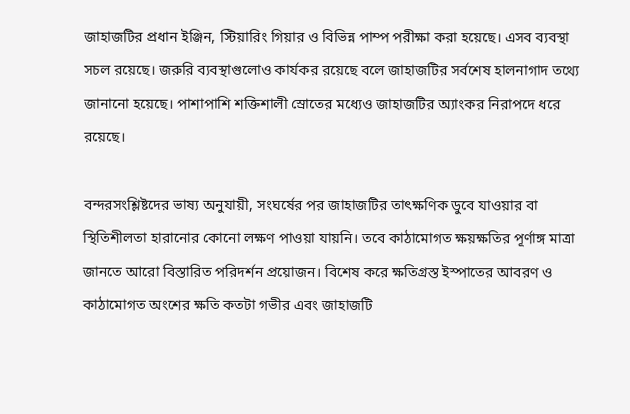জাহাজটির প্রধান ইঞ্জিন, স্টিয়ারিং গিয়ার ও বিভিন্ন পাম্প পরীক্ষা করা হয়েছে। এসব ব্যবস্থা সচল রয়েছে। জরুরি ব্যবস্থাগুলোও কার্যকর রয়েছে বলে জাহাজটির সর্বশেষ হালনাগাদ তথ্যে জানানো হয়েছে। পাশাপাশি শক্তিশালী স্রোতের মধ্যেও জাহাজটির অ্যাংকর নিরাপদে ধরে রয়েছে।

বন্দরসংশ্লিষ্টদের ভাষ্য অনুযায়ী, সংঘর্ষের পর জাহাজটির তাৎক্ষণিক ডুবে যাওয়ার বা স্থিতিশীলতা হারানোর কোনো লক্ষণ পাওয়া যায়নি। তবে কাঠামোগত ক্ষয়ক্ষতির পূর্ণাঙ্গ মাত্রা জানতে আরো বিস্তারিত পরিদর্শন প্রয়োজন। বিশেষ করে ক্ষতিগ্রস্ত ইস্পাতের আবরণ ও কাঠামোগত অংশের ক্ষতি কতটা গভীর এবং জাহাজটি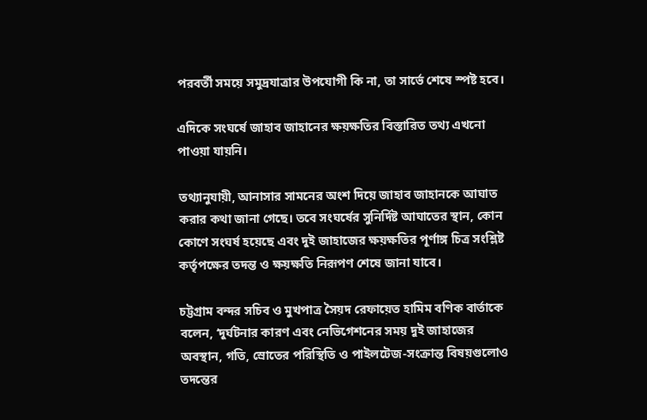পরবর্তী সময়ে সমুদ্রযাত্রার উপযোগী কি না, তা সার্ভে শেষে স্পষ্ট হবে।

এদিকে সংঘর্ষে জাহাব জাহানের ক্ষয়ক্ষতির বিস্তারিত তথ্য এখনো পাওয়া যায়নি।

তথ্যানুযায়ী, আনাসার সামনের অংশ দিয়ে জাহাব জাহানকে আঘাত করার কথা জানা গেছে। তবে সংঘর্ষের সুনির্দিষ্ট আঘাতের স্থান, কোন কোণে সংঘর্ষ হয়েছে এবং দুই জাহাজের ক্ষয়ক্ষতির পূর্ণাঙ্গ চিত্র সংশ্লিষ্ট কর্তৃপক্ষের তদন্ত ও ক্ষয়ক্ষতি নিরূপণ শেষে জানা যাবে।

চট্টগ্রাম বন্দর সচিব ও মুখপাত্র সৈয়দ রেফায়েত হামিম বণিক বার্তাকে বলেন, ‘দুর্ঘটনার কারণ এবং নেভিগেশনের সময় দুই জাহাজের অবস্থান, গতি, স্রোতের পরিস্থিতি ও পাইলটেজ-সংক্রান্ত বিষয়গুলোও তদন্তের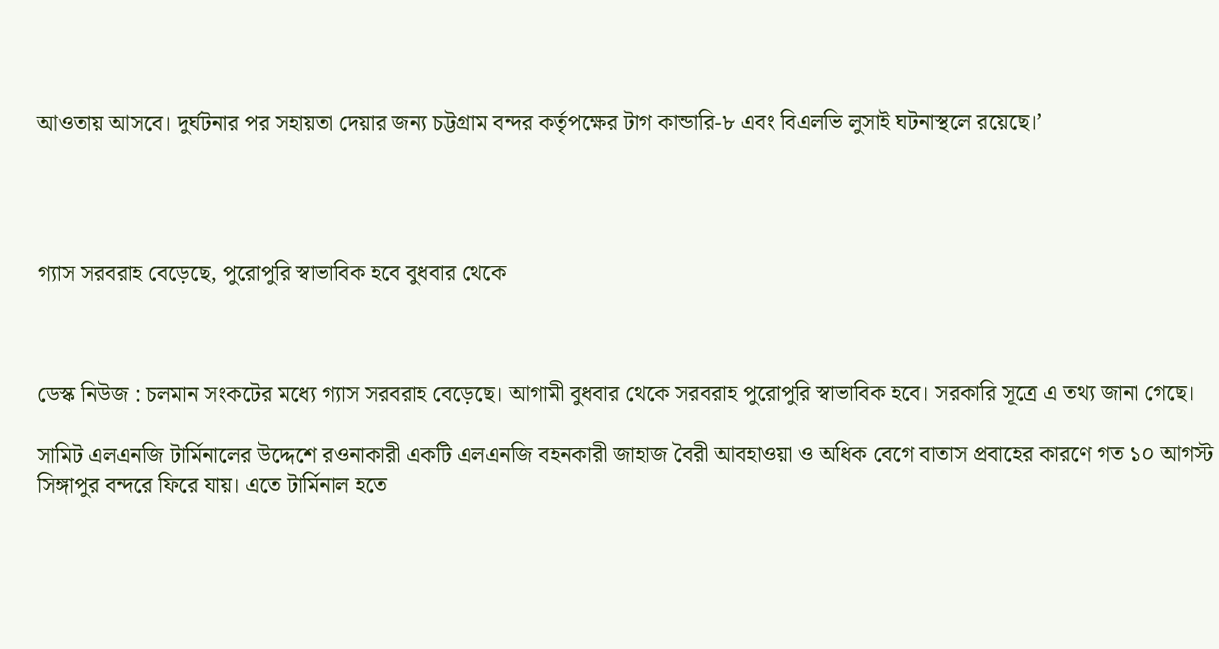আওতায় আসবে। দুর্ঘটনার পর সহায়তা দেয়ার জন্য চট্টগ্রাম বন্দর কর্তৃপক্ষের টাগ কান্ডারি-৮ এবং বিএলভি লুসাই ঘটনাস্থলে রয়েছে।’




গ্যাস সরবরাহ বেড়েছে, পুরোপুরি স্বাভাবিক হবে বুধবার থেকে



ডেস্ক নিউজ : চলমান সংকটের মধ্যে গ্যাস সরবরাহ বেড়েছে। আগামী বুধবার থেকে সরবরাহ পুরোপুরি স্বাভাবিক হবে। সরকারি সূত্রে এ তথ্য জানা গেছে।

সামিট এলএনজি টার্মিনালের উদ্দেশে রওনাকারী একটি এলএনজি বহনকারী জাহাজ বৈরী আবহাওয়া ও অধিক বেগে বাতাস প্রবাহের কারণে গত ১০ আগস্ট সিঙ্গাপুর বন্দরে ফিরে যায়। এতে টার্মিনাল হতে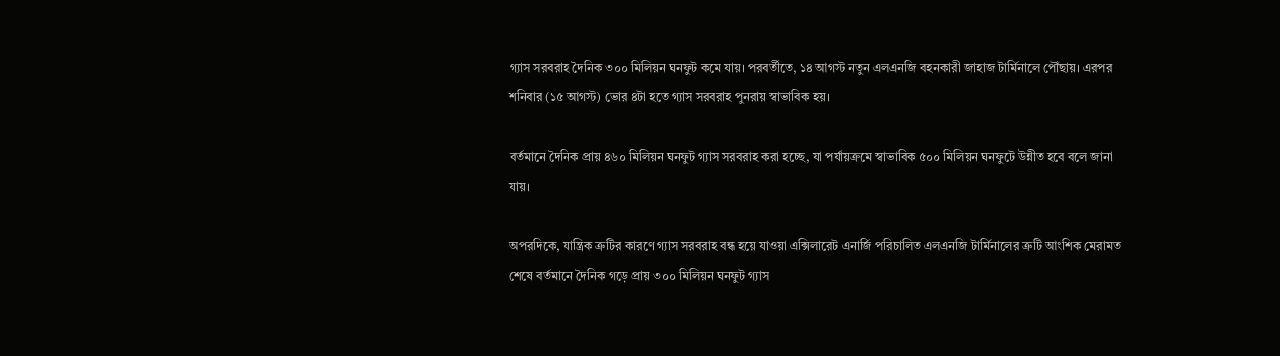গ্যাস সরবরাহ দৈনিক ৩০০ মিলিয়ন ঘনফুট কমে যায়। পরবর্তীতে, ১৪ আগস্ট নতুন এলএনজি বহনকারী জাহাজ টার্মিনালে পৌঁছায়। এরপর শনিবার (১৫ আগস্ট) ভোর ৪টা হতে গ্যাস সরবরাহ পুনরায় স্বাভাবিক হয়।

বর্তমানে দৈনিক প্রায় ৪৬০ মিলিয়ন ঘনফুট গ্যাস সরবরাহ করা হচ্ছে, যা পর্যায়ক্রমে স্বাভাবিক ৫০০ মিলিয়ন ঘনফুটে উন্নীত হবে বলে জানা যায়।

অপরদিকে, যান্ত্রিক ত্রুটির কারণে গ্যাস সরবরাহ বন্ধ হয়ে যাওয়া এক্সিলারেট এনার্জি পরিচালিত এলএনজি টার্মিনালের ত্রুটি আংশিক মেরামত শেষে বর্তমানে দৈনিক গড়ে প্রায় ৩০০ মিলিয়ন ঘনফুট গ্যাস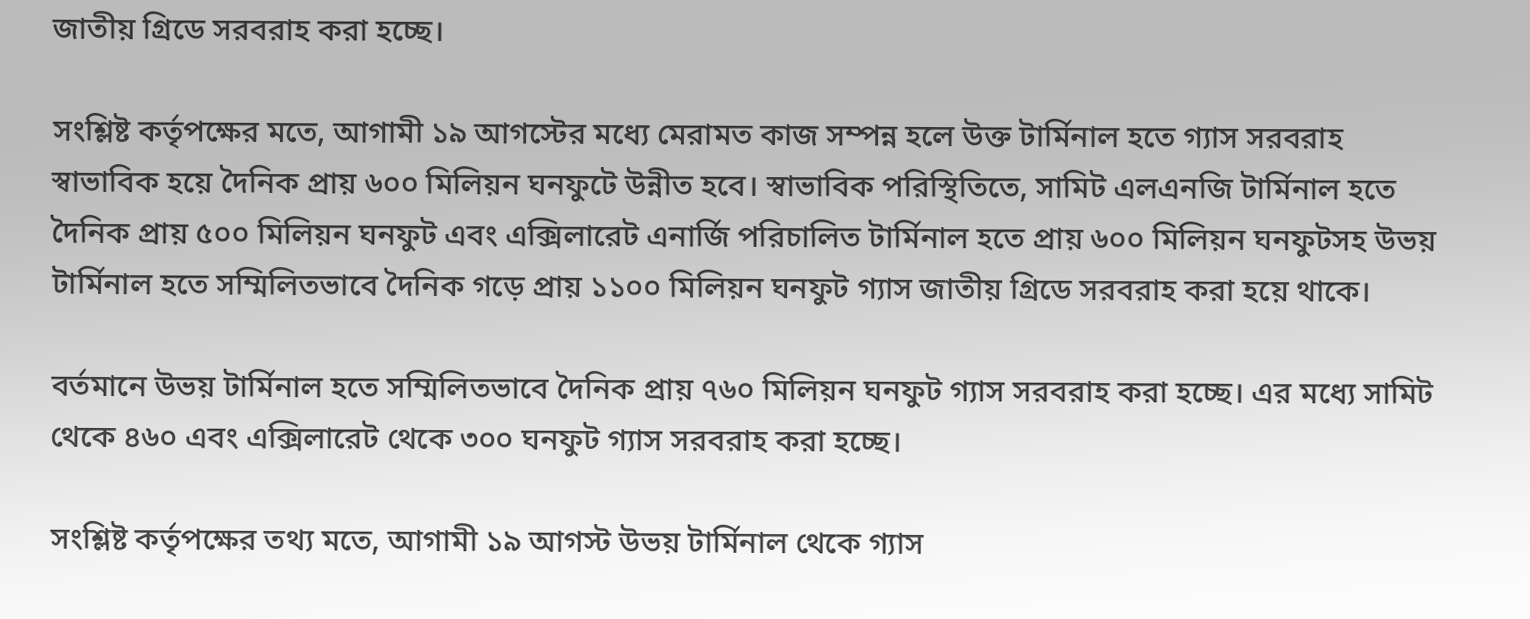জাতীয় গ্রিডে সরবরাহ করা হচ্ছে।

সংশ্লিষ্ট কর্তৃপক্ষের মতে, আগামী ১৯ আগস্টের মধ্যে মেরামত কাজ সম্পন্ন হলে উক্ত টার্মিনাল হতে গ্যাস সরবরাহ স্বাভাবিক হয়ে দৈনিক প্রায় ৬০০ মিলিয়ন ঘনফুটে উন্নীত হবে। স্বাভাবিক পরিস্থিতিতে, সামিট এলএনজি টার্মিনাল হতে দৈনিক প্রায় ৫০০ মিলিয়ন ঘনফুট এবং এক্সিলারেট এনার্জি পরিচালিত টার্মিনাল হতে প্রায় ৬০০ মিলিয়ন ঘনফুটসহ উভয় টার্মিনাল হতে সম্মিলিতভাবে দৈনিক গড়ে প্রায় ১১০০ মিলিয়ন ঘনফুট গ্যাস জাতীয় গ্রিডে সরবরাহ করা হয়ে থাকে।

বর্তমানে উভয় টার্মিনাল হতে সম্মিলিতভাবে দৈনিক প্রায় ৭৬০ মিলিয়ন ঘনফুট গ্যাস সরবরাহ করা হচ্ছে। এর মধ্যে সামিট থেকে ৪৬০ এবং এক্সিলারেট থেকে ৩০০ ঘনফুট গ্যাস সরবরাহ করা হচ্ছে।

সংশ্লিষ্ট কর্তৃপক্ষের তথ্য মতে, আগামী ১৯ আগস্ট উভয় টার্মিনাল থেকে গ্যাস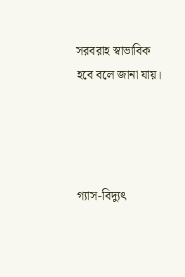সরবরাহ স্বাভাবিক হবে বলে জানা যায়।




গ্যাস-বিদ্যুৎ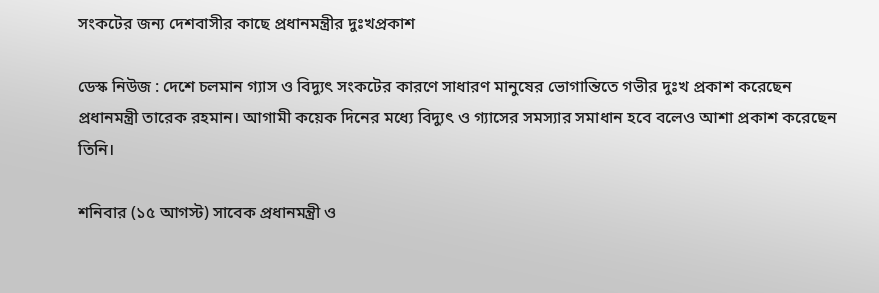সংকটের জন্য দেশবাসীর কাছে প্রধানমন্ত্রীর দুঃখপ্রকাশ

ডেস্ক নিউজ : দেশে চলমান গ্যাস ও বিদ্যুৎ সংকটের কারণে সাধারণ মানুষের ভোগান্তিতে গভীর দুঃখ প্রকাশ করেছেন প্রধানমন্ত্রী তারেক রহমান। আগামী কয়েক দিনের মধ্যে বিদ্যুৎ ও গ্যাসের সমস্যার সমাধান হবে বলেও আশা প্রকাশ করেছেন তিনি।

শনিবার (১৫ আগস্ট) সাবেক প্রধানমন্ত্রী ও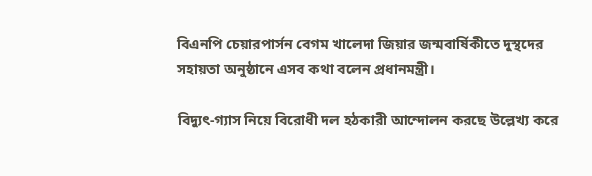বিএনপি চেয়ারপার্সন বেগম খালেদা জিয়ার জন্মবার্ষিকীতে দুস্থদের সহায়তা অনুষ্ঠানে এসব কথা বলেন প্রধানমন্ত্রী।

বিদ্যুৎ-গ্যাস নিয়ে বিরোধী দল হঠকারী আন্দোলন করছে উল্লেখ্য করে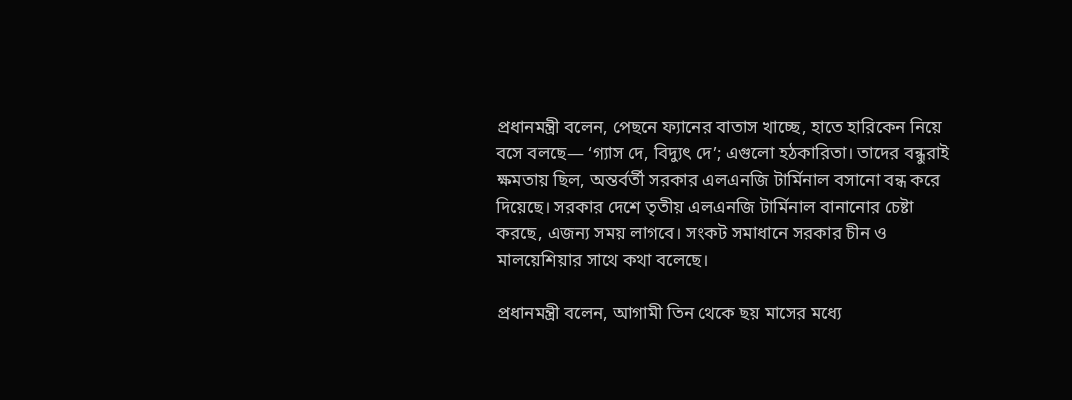প্রধানমন্ত্রী বলেন, পেছনে ফ্যানের বাতাস খাচ্ছে, হাতে হারিকেন নিয়ে বসে বলছে— ‘গ্যাস দে, বিদ্যুৎ দে’; এগুলো হঠকারিতা। তাদের বন্ধুরাই ক্ষমতায় ছিল, অন্তর্বর্তী সরকার এলএনজি টার্মিনাল বসানো বন্ধ করে দিয়েছে। সরকার দেশে তৃতীয় এলএনজি টার্মিনাল বানানোর চেষ্টা করছে, এজন্য সময় লাগবে। সংকট সমাধানে সরকার চীন ও মালয়েশিয়ার সাথে কথা বলেছে।

প্রধানমন্ত্রী বলেন, আগামী তিন থেকে ছয় মাসের মধ্যে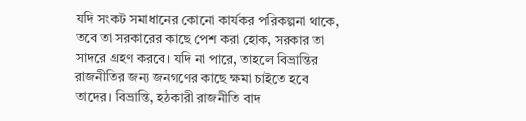যদি সংকট সমাধানের কোনো কার্যকর পরিকল্পনা থাকে, তবে তা সরকারের কাছে পেশ করা হোক, সরকার তা সাদরে গ্রহণ করবে। যদি না পারে, তাহলে বিভ্রান্তির রাজনীতির জন্য জনগণের কাছে ক্ষমা চাইতে হবে তাদের। বিভ্রান্তি, হঠকারী রাজনীতি বাদ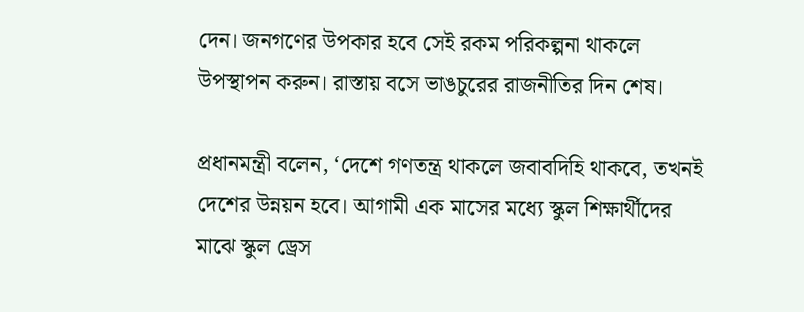দেন। জনগণের উপকার হবে সেই রকম পরিকল্পনা থাকলে উপস্থাপন করুন। রাস্তায় বসে ভাঙচুরের রাজনীতির দিন শেষ।

প্রধানমন্ত্রী বলেন, ‘দেশে গণতন্ত্র থাকলে জবাবদিহি থাকবে, তখনই দেশের উন্নয়ন হবে। আগামী এক মাসের মধ্যে স্কুল শিক্ষার্থীদের মাঝে স্কুল ড্রেস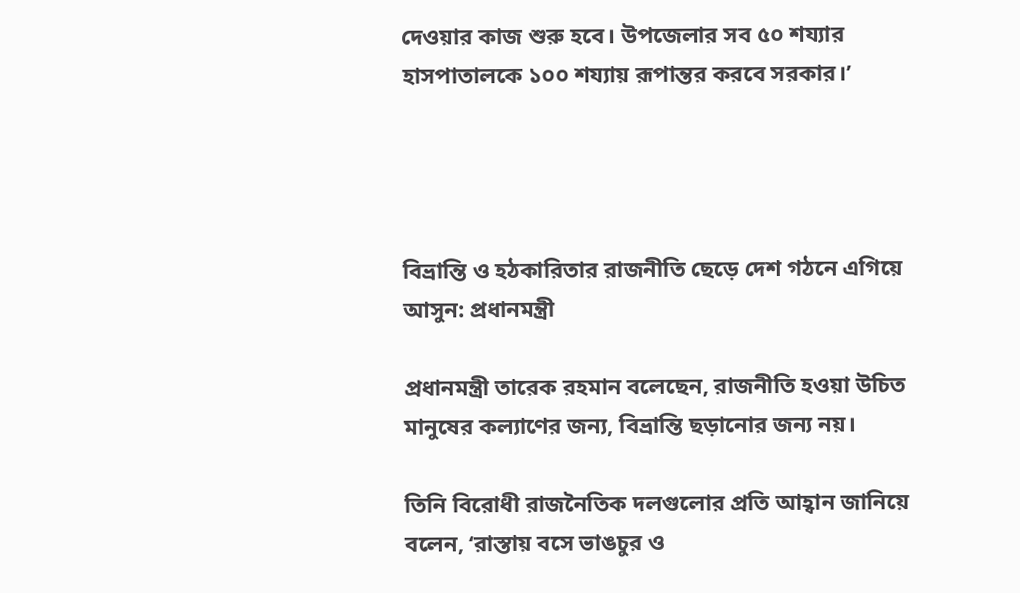দেওয়ার কাজ শুরু হবে। উপজেলার সব ৫০ শয্যার হাসপাতালকে ১০০ শয্যায় রূপান্তর করবে সরকার।’




বিভ্রান্তি ও হঠকারিতার রাজনীতি ছেড়ে দেশ গঠনে এগিয়ে আসুন: প্রধানমন্ত্রী

প্রধানমন্ত্রী তারেক রহমান বলেছেন, রাজনীতি হওয়া উচিত মানুষের কল্যাণের জন্য, বিভ্রান্তি ছড়ানোর জন্য নয়।

তিনি বিরোধী রাজনৈতিক দলগুলোর প্রতি আহ্বান জানিয়ে বলেন, ‘রাস্তায় বসে ভাঙচুর ও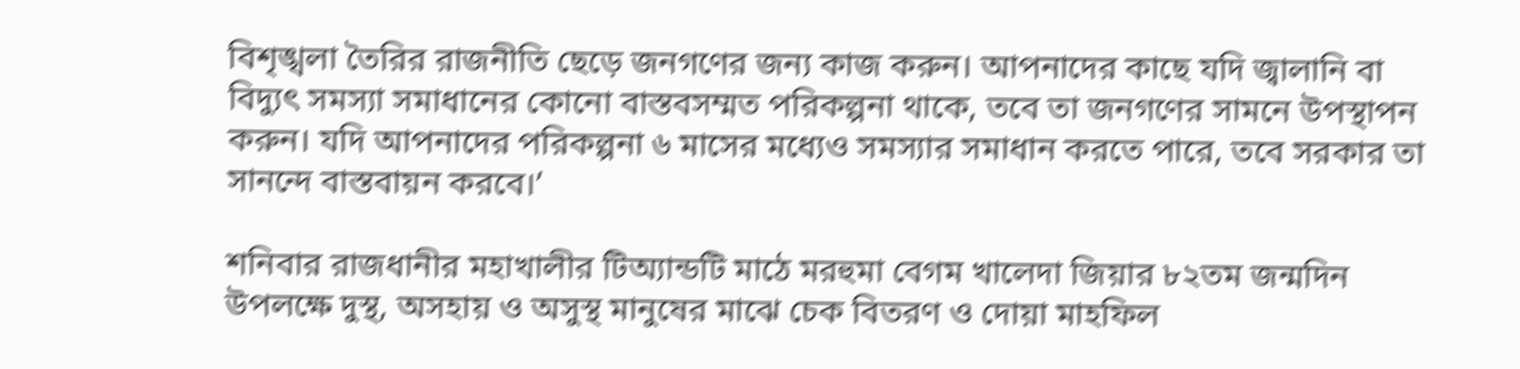বিশৃঙ্খলা তৈরির রাজনীতি ছেড়ে জনগণের জন্য কাজ করুন। আপনাদের কাছে যদি জ্বালানি বা বিদ্যুৎ সমস্যা সমাধানের কোনো বাস্তবসম্মত পরিকল্পনা থাকে, তবে তা জনগণের সামনে উপস্থাপন করুন। যদি আপনাদের পরিকল্পনা ৬ মাসের মধ্যেও সমস্যার সমাধান করতে পারে, তবে সরকার তা সানন্দে বাস্তবায়ন করবে।’

শনিবার রাজধানীর মহাখালীর টিঅ্যান্ডটি মাঠে মরহুমা বেগম খালেদা জিয়ার ৮২তম জন্মদিন উপলক্ষে দুস্থ, অসহায় ও অসুস্থ মানুষের মাঝে চেক বিতরণ ও দোয়া মাহফিল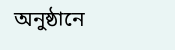অনুষ্ঠানে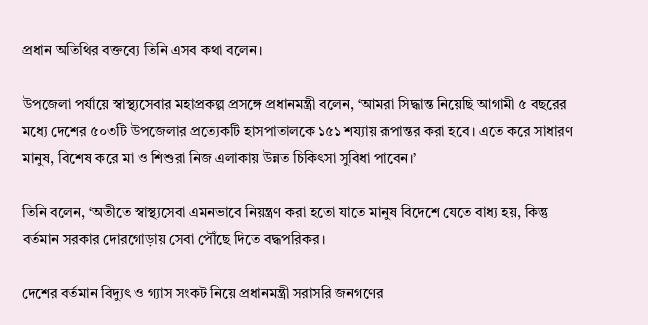প্রধান অতিথির বক্তব্যে তিনি এসব কথা বলেন।

উপজেলা পর্যায়ে স্বাস্থ্যসেবার মহাপ্রকল্প প্রসঙ্গে প্রধানমন্ত্রী বলেন, ‘আমরা সিদ্ধান্ত নিয়েছি আগামী ৫ বছরের মধ্যে দেশের ৫০৩টি উপজেলার প্রত্যেকটি হাসপাতালকে ১৫১ শয্যায় রূপান্তর করা হবে। এতে করে সাধারণ মানুষ, বিশেষ করে মা ও শিশুরা নিজ এলাকায় উন্নত চিকিৎসা সুবিধা পাবেন।’

তিনি বলেন, ‘অতীতে স্বাস্থ্যসেবা এমনভাবে নিয়ন্ত্রণ করা হতো যাতে মানুষ বিদেশে যেতে বাধ্য হয়, কিন্তু বর্তমান সরকার দোরগোড়ায় সেবা পৌঁছে দিতে বদ্ধপরিকর।

দেশের বর্তমান বিদ্যুৎ ও গ্যাস সংকট নিয়ে প্রধানমন্ত্রী সরাসরি জনগণের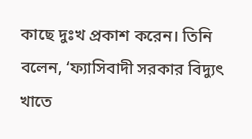কাছে দুঃখ প্রকাশ করেন। তিনি বলেন, ‘ফ্যাসিবাদী সরকার বিদ্যুৎ খাতে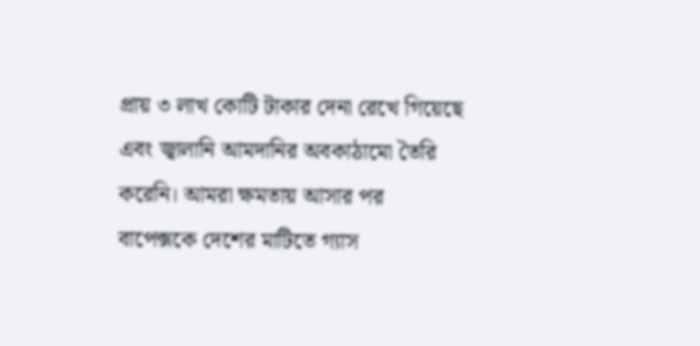প্রায় ৩ লাখ কোটি টাকার দেনা রেখে গিয়েছে এবং জ্বালানি আমদানির অবকাঠামো তৈরি করেনি। আমরা ক্ষমতায় আসার পর বাপেক্সকে দেশের মাটিতে গ্যাস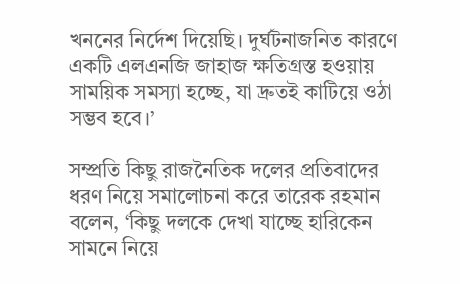খননের নির্দেশ দিয়েছি। দুর্ঘটনাজনিত কারণে একটি এলএনজি জাহাজ ক্ষতিগ্রস্ত হওয়ায় সাময়িক সমস্যা হচ্ছে, যা দ্রুতই কাটিয়ে ওঠা সম্ভব হবে।’

সম্প্রতি কিছু রাজনৈতিক দলের প্রতিবাদের ধরণ নিয়ে সমালোচনা করে তারেক রহমান বলেন, ‘কিছু দলকে দেখা যাচ্ছে হারিকেন সামনে নিয়ে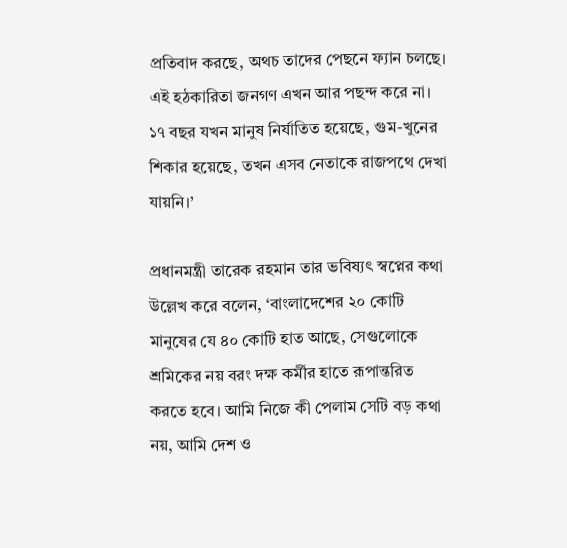প্রতিবাদ করছে, অথচ তাদের পেছনে ফ্যান চলছে। এই হঠকারিতা জনগণ এখন আর পছন্দ করে না। ১৭ বছর যখন মানুষ নির্যাতিত হয়েছে, গুম-খুনের শিকার হয়েছে, তখন এসব নেতাকে রাজপথে দেখা যায়নি।’

প্রধানমন্ত্রী তারেক রহমান তার ভবিষ্যৎ স্বপ্নের কথা উল্লেখ করে বলেন, ‘বাংলাদেশের ২০ কোটি মানুষের যে ৪০ কোটি হাত আছে, সেগুলোকে শ্রমিকের নয় বরং দক্ষ কর্মীর হাতে রূপান্তরিত করতে হবে। আমি নিজে কী পেলাম সেটি বড় কথা নয়, আমি দেশ ও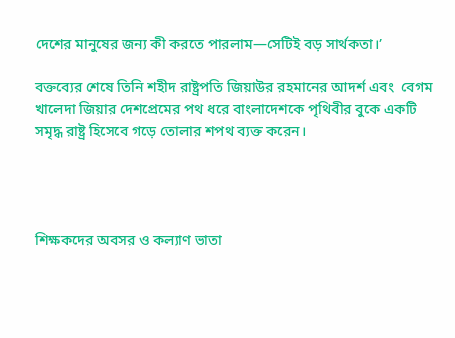দেশের মানুষের জন্য কী করতে পারলাম—সেটিই বড় সার্থকতা।’

বক্তব্যের শেষে তিনি শহীদ রাষ্ট্রপতি জিয়াউর রহমানের আদর্শ এবং  বেগম খালেদা জিয়ার দেশপ্রেমের পথ ধরে বাংলাদেশকে পৃথিবীর বুকে একটি সমৃদ্ধ রাষ্ট্র হিসেবে গড়ে তোলার শপথ ব্যক্ত করেন।




শিক্ষকদের অবসর ও কল্যাণ ভাতা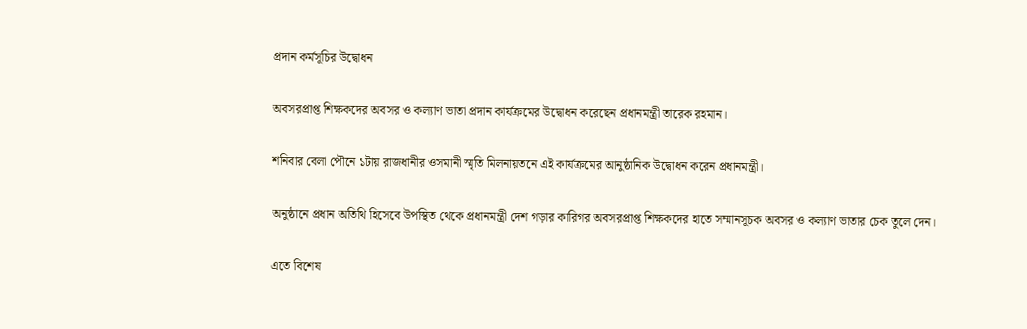প্রদান কর্মসূচির উদ্বোধন

অবসরপ্রাপ্ত শিক্ষকদের অবসর ও কল্যাণ ভাতা প্রদান কার্যক্রমের উদ্বোধন করেছেন প্রধানমন্ত্রী তারেক রহমান।

শনিবার বেলা পৌনে ১টায় রাজধানীর ওসমানী স্মৃতি মিলনায়তনে এই কার্যক্রমের আনুষ্ঠানিক উদ্বোধন করেন প্রধানমন্ত্রী।

অনুষ্ঠানে প্রধান অতিথি হিসেবে উপস্থিত থেকে প্রধানমন্ত্রী দেশ গড়ার কারিগর অবসরপ্রাপ্ত শিক্ষকদের হাতে সম্মানসূচক অবসর ও কল্যাণ ভাতার চেক তুলে দেন।

এতে বিশেষ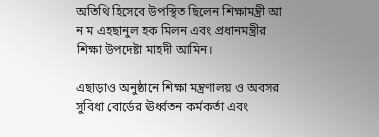অতিথি হিসেবে উপস্থিত ছিলেন শিক্ষামন্ত্রী আ ন ম এহছানুল হক মিলন এবং প্রধানমন্ত্রীর শিক্ষা উপদেষ্টা মাহদী আমিন।

এছাড়াও অনুষ্ঠানে শিক্ষা মন্ত্রণালয় ও অবসর সুবিধা বোর্ডের ঊর্ধ্বতন কর্মকর্তা এবং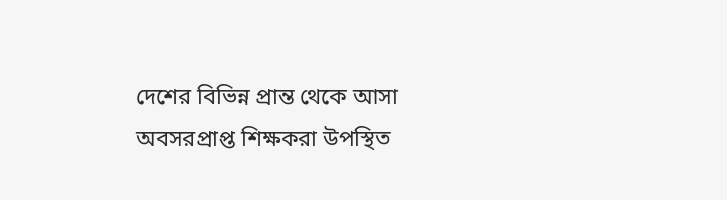দেশের বিভিন্ন প্রান্ত থেকে আসা অবসরপ্রাপ্ত শিক্ষকরা উপস্থিত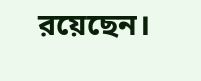রয়েছেন।